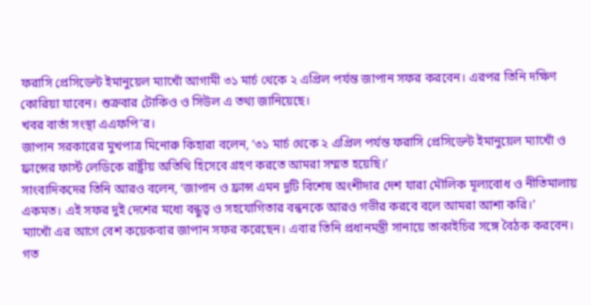ফরাসি প্রেসিডেন্ট ইমানুয়েল ম্যাখোঁ আগামী ৩১ মার্চ থেকে ২ এপ্রিল পর্যন্ত জাপান সফর করবেন। এরপর তিনি দক্ষিণ কোরিয়া যাবেন। শুক্রবার টোকিও ও সিউল এ তথ্য জানিয়েছে।
খবর বার্তা সংস্থা এএফপি’র।
জাপান সরকারের মুখপাত্র মিনোরু কিহারা বলেন, ‘৩১ মার্চ থেকে ২ এপ্রিল পর্যন্ত ফরাসি প্রেসিডেন্ট ইমানুয়েল ম্যাখোঁ ও ফ্রান্সের ফার্স্ট লেডিকে রাষ্ট্রীয় অতিথি হিসেবে গ্রহণ করতে আমরা সম্মত হয়েছি।’
সাংবাদিকদের তিনি আরও বলেন, ‘জাপান ও ফ্রান্স এমন দুটি বিশেষ অংশীদার দেশ যারা মৌলিক মূল্যবোধ ও নীতিমালায় একমত। এই সফর দুই দেশের মধ্যে বন্ধুত্ব ও সহযোগিতার বন্ধনকে আরও গভীর করবে বলে আমরা আশা করি।’
ম্যাখোঁ এর আগে বেশ কয়েকবার জাপান সফর করেছেন। এবার তিনি প্রধানমন্ত্রী সানায়ে তাকাইচির সঙ্গে বৈঠক করবেন। গত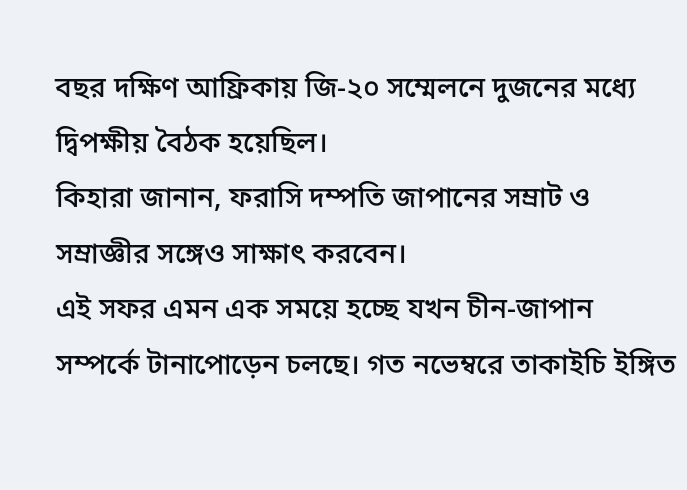বছর দক্ষিণ আফ্রিকায় জি-২০ সম্মেলনে দুজনের মধ্যে দ্বিপক্ষীয় বৈঠক হয়েছিল।
কিহারা জানান, ফরাসি দম্পতি জাপানের সম্রাট ও সম্রাজ্ঞীর সঙ্গেও সাক্ষাৎ করবেন।
এই সফর এমন এক সময়ে হচ্ছে যখন চীন-জাপান সম্পর্কে টানাপোড়েন চলছে। গত নভেম্বরে তাকাইচি ইঙ্গিত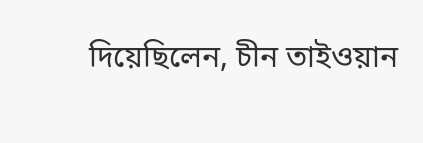দিয়েছিলেন, চীন তাইওয়ান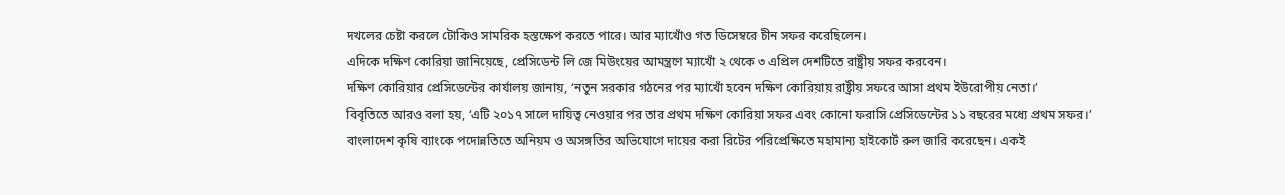দখলের চেষ্টা করলে টোকিও সামরিক হস্তক্ষেপ করতে পারে। আর ম্যাখোঁও গত ডিসেম্বরে চীন সফর করেছিলেন।
এদিকে দক্ষিণ কোরিয়া জানিয়েছে, প্রেসিডেন্ট লি জে মিউংয়ের আমন্ত্রণে ম্যাখোঁ ২ থেকে ৩ এপ্রিল দেশটিতে রাষ্ট্রীয় সফর করবেন।
দক্ষিণ কোরিয়ার প্রেসিডেন্টের কার্যালয় জানায়, ‘নতুন সরকার গঠনের পর ম্যাখোঁ হবেন দক্ষিণ কোরিয়ায় রাষ্ট্রীয় সফরে আসা প্রথম ইউরোপীয় নেতা।’
বিবৃতিতে আরও বলা হয়, ‘এটি ২০১৭ সালে দায়িত্ব নেওয়ার পর তার প্রথম দক্ষিণ কোরিয়া সফর এবং কোনো ফরাসি প্রেসিডেন্টের ১১ বছরের মধ্যে প্রথম সফর।’
বাংলাদেশ কৃষি ব্যাংকে পদোন্নতিতে অনিয়ম ও অসঙ্গতির অভিযোগে দায়ের করা রিটের পরিপ্রেক্ষিতে মহামান্য হাইকোর্ট রুল জারি করেছেন। একই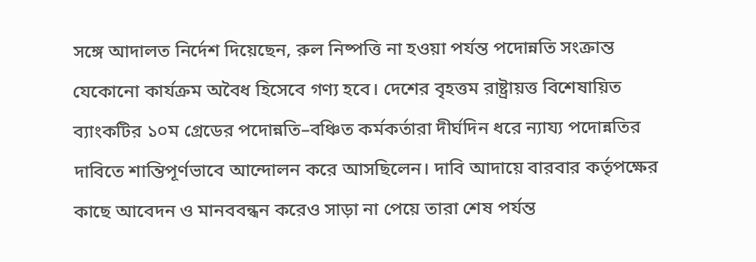সঙ্গে আদালত নির্দেশ দিয়েছেন, রুল নিষ্পত্তি না হওয়া পর্যন্ত পদোন্নতি সংক্রান্ত যেকোনো কার্যক্রম অবৈধ হিসেবে গণ্য হবে। দেশের বৃহত্তম রাষ্ট্রায়ত্ত বিশেষায়িত ব্যাংকটির ১০ম গ্রেডের পদোন্নতি–বঞ্চিত কর্মকর্তারা দীর্ঘদিন ধরে ন্যায্য পদোন্নতির দাবিতে শান্তিপূর্ণভাবে আন্দোলন করে আসছিলেন। দাবি আদায়ে বারবার কর্তৃপক্ষের কাছে আবেদন ও মানববন্ধন করেও সাড়া না পেয়ে তারা শেষ পর্যন্ত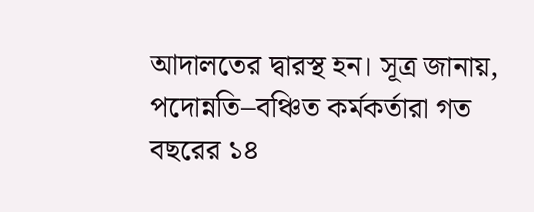আদালতের দ্বারস্থ হন। সূত্র জানায়, পদোন্নতি–বঞ্চিত কর্মকর্তারা গত বছরের ১৪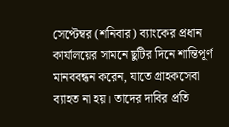সেপ্টেম্বর (শনিবার) ব্যাংকের প্রধান কার্যালয়ের সামনে ছুটির দিনে শান্তিপূর্ণ মানববন্ধন করেন, যাতে গ্রাহকসেবা ব্যাহত না হয়। তাদের দাবির প্রতি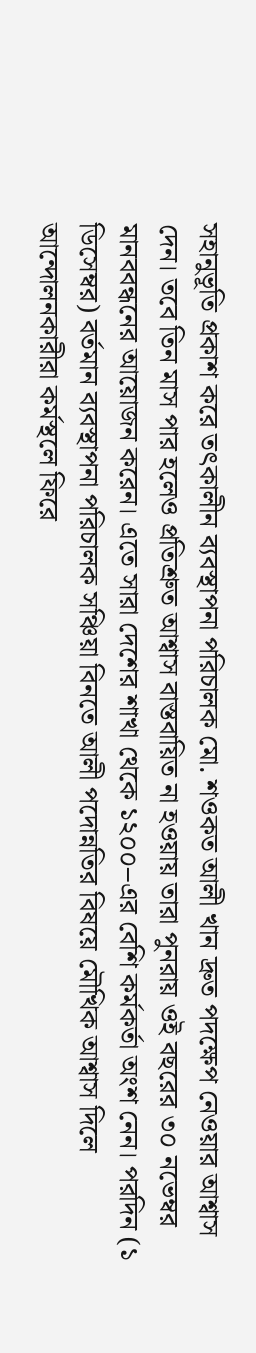সহানুভূতি প্রকাশ করে তৎকালীন ব্যবস্থাপনা পরিচালক মো. শওকত আলী খান দ্রুত পদক্ষেপ নেওয়ার আশ্বাস দেন। তবে তিন মাস পার হলেও প্রতিশ্রুত আশ্বাস বাস্তবায়িত না হওয়ায় তারা পুনরায় ওই বছরের ৩০ নভেম্বর মানববন্ধনের আয়োজন করেন। এতে সারা দেশের শাখা থেকে ১২০০–এর বেশি কর্মকর্তা অংশ নেন। পরদিন (১ ডিসেম্বর) বর্তমান ব্যবস্থাপনা পরিচালক সঞ্চিয়া বিনতে আলী পদোন্নতির বিষয়ে মৌখিক আশ্বাস দিলে আন্দোলনকারীরা কর্মস্থলে ফিরে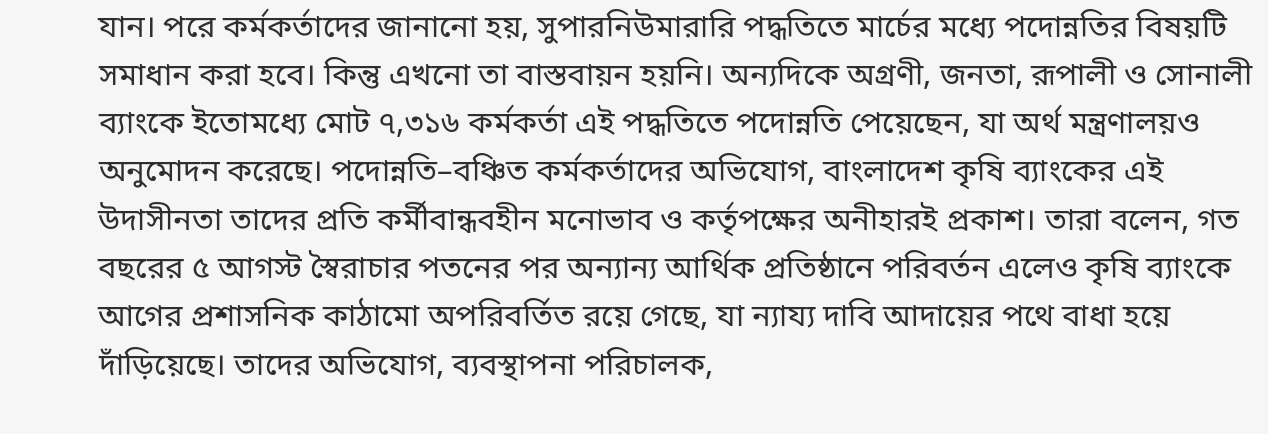যান। পরে কর্মকর্তাদের জানানো হয়, সুপারনিউমারারি পদ্ধতিতে মার্চের মধ্যে পদোন্নতির বিষয়টি সমাধান করা হবে। কিন্তু এখনো তা বাস্তবায়ন হয়নি। অন্যদিকে অগ্রণী, জনতা, রূপালী ও সোনালী ব্যাংকে ইতোমধ্যে মোট ৭,৩১৬ কর্মকর্তা এই পদ্ধতিতে পদোন্নতি পেয়েছেন, যা অর্থ মন্ত্রণালয়ও অনুমোদন করেছে। পদোন্নতি–বঞ্চিত কর্মকর্তাদের অভিযোগ, বাংলাদেশ কৃষি ব্যাংকের এই উদাসীনতা তাদের প্রতি কর্মীবান্ধবহীন মনোভাব ও কর্তৃপক্ষের অনীহারই প্রকাশ। তারা বলেন, গত বছরের ৫ আগস্ট স্বৈরাচার পতনের পর অন্যান্য আর্থিক প্রতিষ্ঠানে পরিবর্তন এলেও কৃষি ব্যাংকে আগের প্রশাসনিক কাঠামো অপরিবর্তিত রয়ে গেছে, যা ন্যায্য দাবি আদায়ের পথে বাধা হয়ে দাঁড়িয়েছে। তাদের অভিযোগ, ব্যবস্থাপনা পরিচালক,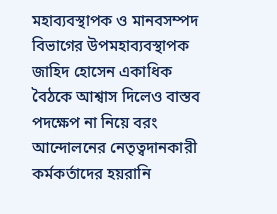মহাব্যবস্থাপক ও মানবসম্পদ বিভাগের উপমহাব্যবস্থাপক জাহিদ হোসেন একাধিক বৈঠকে আশ্বাস দিলেও বাস্তব পদক্ষেপ না নিয়ে বরং আন্দোলনের নেতৃত্বদানকারী কর্মকর্তাদের হয়রানি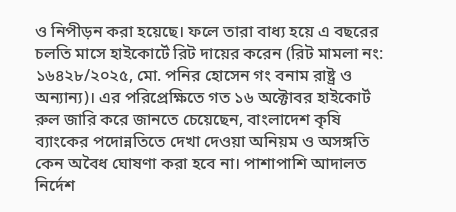ও নিপীড়ন করা হয়েছে। ফলে তারা বাধ্য হয়ে এ বছরের চলতি মাসে হাইকোর্টে রিট দায়ের করেন (রিট মামলা নং: ১৬৪২৮/২০২৫, মো. পনির হোসেন গং বনাম রাষ্ট্র ও অন্যান্য)। এর পরিপ্রেক্ষিতে গত ১৬ অক্টোবর হাইকোর্ট রুল জারি করে জানতে চেয়েছেন, বাংলাদেশ কৃষি ব্যাংকের পদোন্নতিতে দেখা দেওয়া অনিয়ম ও অসঙ্গতি কেন অবৈধ ঘোষণা করা হবে না। পাশাপাশি আদালত নির্দেশ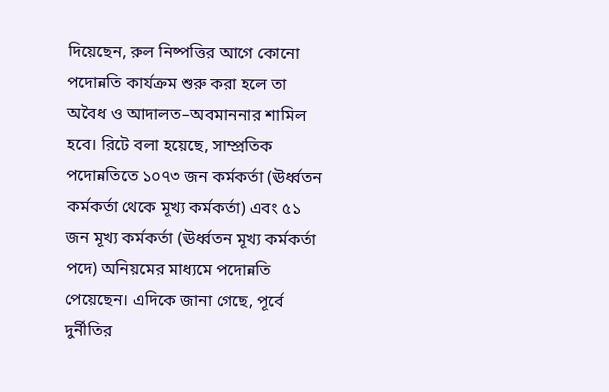দিয়েছেন, রুল নিষ্পত্তির আগে কোনো পদোন্নতি কার্যক্রম শুরু করা হলে তা অবৈধ ও আদালত–অবমাননার শামিল হবে। রিটে বলা হয়েছে, সাম্প্রতিক পদোন্নতিতে ১০৭৩ জন কর্মকর্তা (ঊর্ধ্বতন কর্মকর্তা থেকে মূখ্য কর্মকর্তা) এবং ৫১ জন মূখ্য কর্মকর্তা (ঊর্ধ্বতন মূখ্য কর্মকর্তা পদে) অনিয়মের মাধ্যমে পদোন্নতি পেয়েছেন। এদিকে জানা গেছে, পূর্বে দুর্নীতির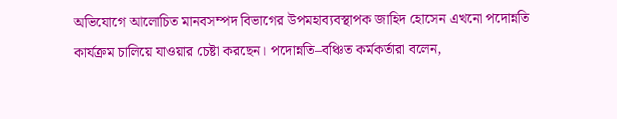অভিযোগে আলোচিত মানবসম্পদ বিভাগের উপমহাব্যবস্থাপক জাহিদ হোসেন এখনো পদোন্নতি কার্যক্রম চালিয়ে যাওয়ার চেষ্টা করছেন। পদোন্নতি–বঞ্চিত কর্মকর্তারা বলেন,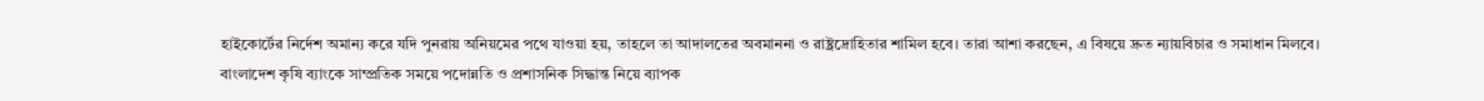হাইকোর্টের নির্দেশ অমান্য করে যদি পুনরায় অনিয়মের পথে যাওয়া হয়, তাহলে তা আদালতের অবমাননা ও রাষ্ট্রদ্রোহিতার শামিল হবে। তারা আশা করছেন, এ বিষয়ে দ্রুত ন্যায়বিচার ও সমাধান মিলবে।
বাংলাদেশ কৃষি ব্যাংকে সাম্প্রতিক সময়ে পদোন্নতি ও প্রশাসনিক সিদ্ধান্ত নিয়ে ব্যাপক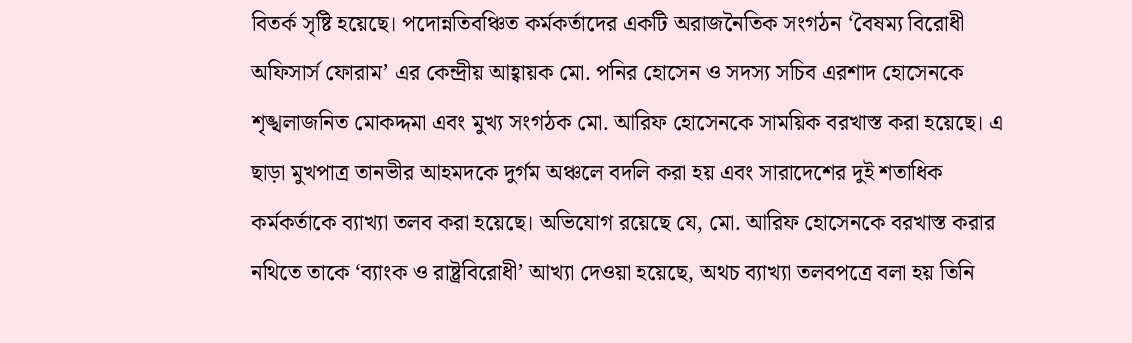বিতর্ক সৃষ্টি হয়েছে। পদোন্নতিবঞ্চিত কর্মকর্তাদের একটি অরাজনৈতিক সংগঠন ‘বৈষম্য বিরোধী অফিসার্স ফোরাম’ এর কেন্দ্রীয় আহ্বায়ক মো. পনির হোসেন ও সদস্য সচিব এরশাদ হোসেনকে শৃঙ্খলাজনিত মোকদ্দমা এবং মুখ্য সংগঠক মো. আরিফ হোসেনকে সাময়িক বরখাস্ত করা হয়েছে। এ ছাড়া মুখপাত্র তানভীর আহমদকে দুর্গম অঞ্চলে বদলি করা হয় এবং সারাদেশের দুই শতাধিক কর্মকর্তাকে ব্যাখ্যা তলব করা হয়েছে। অভিযোগ রয়েছে যে, মো. আরিফ হোসেনকে বরখাস্ত করার নথিতে তাকে ‘ব্যাংক ও রাষ্ট্রবিরোধী’ আখ্যা দেওয়া হয়েছে, অথচ ব্যাখ্যা তলবপত্রে বলা হয় তিনি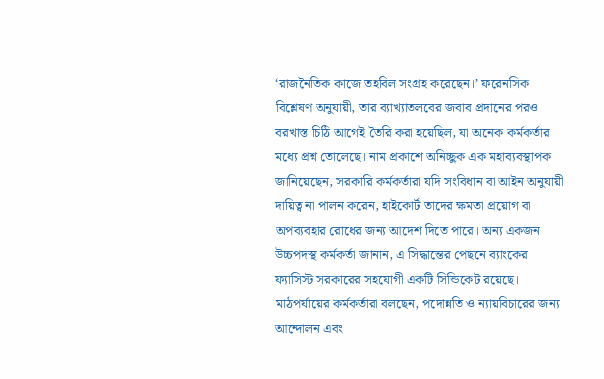‘রাজনৈতিক কাজে তহবিল সংগ্রহ করেছেন।’ ফরেনসিক বিশ্লেষণ অনুযায়ী, তার ব্যাখ্যাতলবের জবাব প্রদানের পরও বরখাস্ত চিঠি আগেই তৈরি করা হয়েছিল, যা অনেক কর্মকর্তার মধ্যে প্রশ্ন তোলেছে। নাম প্রকাশে অনিচ্ছুক এক মহাব্যবস্থাপক জানিয়েছেন, সরকারি কর্মকর্তারা যদি সংবিধান বা আইন অনুযায়ী দায়িত্ব না পালন করেন, হাইকোর্ট তাদের ক্ষমতা প্রয়োগ বা অপব্যবহার রোধের জন্য আদেশ দিতে পারে। অন্য একজন উচ্চপদস্থ কর্মকর্তা জানান, এ সিদ্ধান্তের পেছনে ব্যাংকের ফ্যাসিস্ট সরকারের সহযোগী একটি সিন্ডিকেট রয়েছে। মাঠপর্যায়ের কর্মকর্তারা বলছেন, পদোন্নতি ও ন্যায়বিচারের জন্য আন্দোলন এবং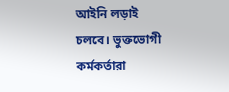আইনি লড়াই চলবে। ভুক্তভোগী কর্মকর্তারা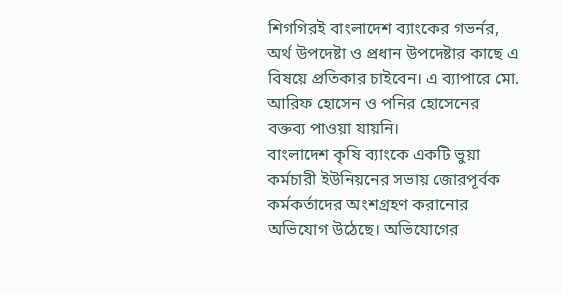শিগগিরই বাংলাদেশ ব্যাংকের গভর্নর, অর্থ উপদেষ্টা ও প্রধান উপদেষ্টার কাছে এ বিষয়ে প্রতিকার চাইবেন। এ ব্যাপারে মো. আরিফ হোসেন ও পনির হোসেনের বক্তব্য পাওয়া যায়নি।
বাংলাদেশ কৃষি ব্যাংকে একটি ভুয়া কর্মচারী ইউনিয়নের সভায় জোরপূর্বক কর্মকর্তাদের অংশগ্রহণ করানোর অভিযোগ উঠেছে। অভিযোগের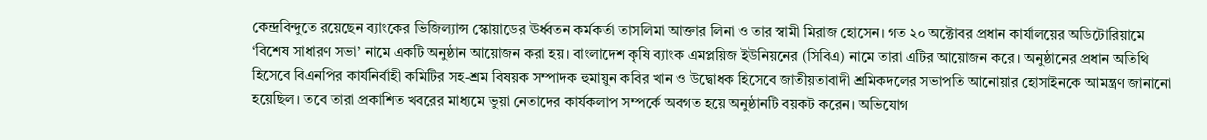কেন্দ্রবিন্দুতে রয়েছেন ব্যাংকের ভিজিল্যান্স স্কোয়াডের ঊর্ধ্বতন কর্মকর্তা তাসলিমা আক্তার লিনা ও তার স্বামী মিরাজ হোসেন। গত ২০ অক্টোবর প্রধান কার্যালয়ের অডিটোরিয়ামে ‘বিশেষ সাধারণ সভা’ নামে একটি অনুষ্ঠান আয়োজন করা হয়। বাংলাদেশ কৃষি ব্যাংক এমপ্লয়িজ ইউনিয়নের (সিবিএ) নামে তারা এটির আয়োজন করে। অনুষ্ঠানের প্রধান অতিথি হিসেবে বিএনপির কার্যনির্বাহী কমিটির সহ-শ্রম বিষয়ক সম্পাদক হুমায়ুন কবির খান ও উদ্বোধক হিসেবে জাতীয়তাবাদী শ্রমিকদলের সভাপতি আনোয়ার হোসাইনকে আমন্ত্রণ জানানো হয়েছিল। তবে তারা প্রকাশিত খবরের মাধ্যমে ভুয়া নেতাদের কার্যকলাপ সম্পর্কে অবগত হয়ে অনুষ্ঠানটি বয়কট করেন। অভিযোগ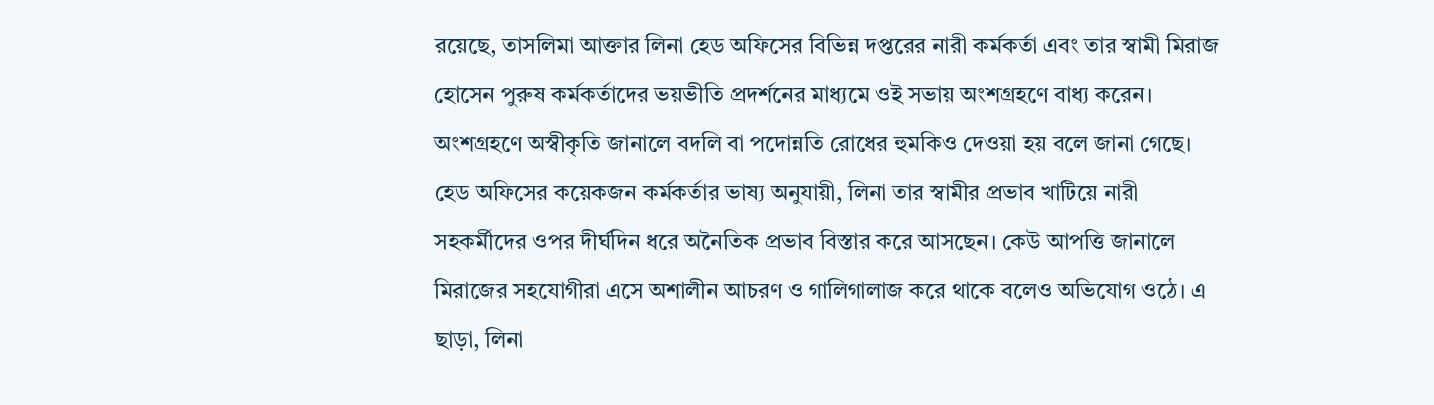রয়েছে, তাসলিমা আক্তার লিনা হেড অফিসের বিভিন্ন দপ্তরের নারী কর্মকর্তা এবং তার স্বামী মিরাজ হোসেন পুরুষ কর্মকর্তাদের ভয়ভীতি প্রদর্শনের মাধ্যমে ওই সভায় অংশগ্রহণে বাধ্য করেন। অংশগ্রহণে অস্বীকৃতি জানালে বদলি বা পদোন্নতি রোধের হুমকিও দেওয়া হয় বলে জানা গেছে। হেড অফিসের কয়েকজন কর্মকর্তার ভাষ্য অনুযায়ী, লিনা তার স্বামীর প্রভাব খাটিয়ে নারী সহকর্মীদের ওপর দীর্ঘদিন ধরে অনৈতিক প্রভাব বিস্তার করে আসছেন। কেউ আপত্তি জানালে মিরাজের সহযোগীরা এসে অশালীন আচরণ ও গালিগালাজ করে থাকে বলেও অভিযোগ ওঠে। এ ছাড়া, লিনা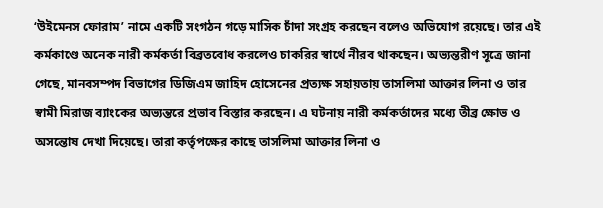‘উইমেনস ফোরাম’ নামে একটি সংগঠন গড়ে মাসিক চাঁদা সংগ্রহ করছেন বলেও অভিযোগ রয়েছে। তার এই কর্মকাণ্ডে অনেক নারী কর্মকর্তা বিব্রতবোধ করলেও চাকরির স্বার্থে নীরব থাকছেন। অভ্যন্তরীণ সূত্রে জানা গেছে, মানবসম্পদ বিভাগের ডিজিএম জাহিদ হোসেনের প্রত্যক্ষ সহায়তায় তাসলিমা আক্তার লিনা ও তার স্বামী মিরাজ ব্যাংকের অভ্যন্তরে প্রভাব বিস্তার করছেন। এ ঘটনায় নারী কর্মকর্তাদের মধ্যে তীব্র ক্ষোভ ও অসন্তোষ দেখা দিয়েছে। তারা কর্তৃপক্ষের কাছে তাসলিমা আক্তার লিনা ও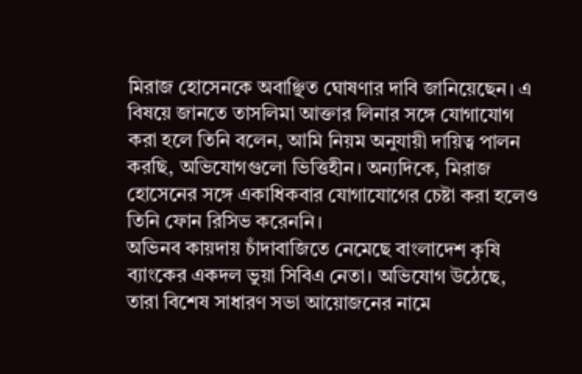মিরাজ হোসেনকে অবাঞ্ছিত ঘোষণার দাবি জানিয়েছেন। এ বিষয়ে জানতে তাসলিমা আক্তার লিনার সঙ্গে যোগাযোগ করা হলে তিনি বলেন, আমি নিয়ম অনুযায়ী দায়িত্ব পালন করছি, অভিযোগগুলো ভিত্তিহীন। অন্যদিকে, মিরাজ হোসেনের সঙ্গে একাধিকবার যোগাযোগের চেষ্টা করা হলেও তিনি ফোন রিসিভ করেননি।
অভিনব কায়দায় চাঁদাবাজিতে নেমেছে বাংলাদেশ কৃষি ব্যাংকের একদল ভুয়া সিবিএ নেতা। অভিযোগ উঠেছে, তারা বিশেষ সাধারণ সভা আয়োজনের নামে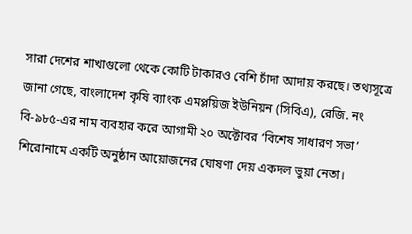সারা দেশের শাখাগুলো থেকে কোটি টাকারও বেশি চাঁদা আদায় করছে। তথ্যসূত্রে জানা গেছে, বাংলাদেশ কৃষি ব্যাংক এমপ্লয়িজ ইউনিয়ন (সিবিএ), রেজি. নং বি-৯৮৫-এর নাম ব্যবহার করে আগামী ২০ অক্টোবর ‘বিশেষ সাধারণ সভা’ শিরোনামে একটি অনুষ্ঠান আয়োজনের ঘোষণা দেয় একদল ভুয়া নেতা।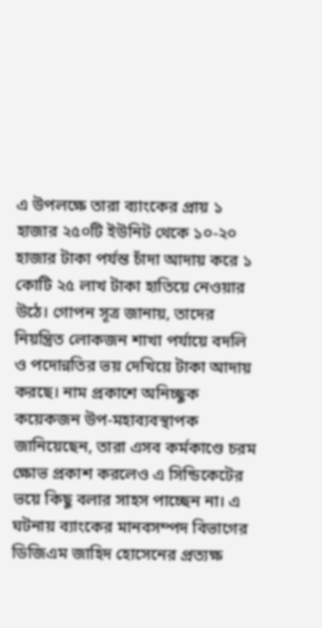এ উপলক্ষে তারা ব্যাংকের প্রায় ১ হাজার ২৫০টি ইউনিট থেকে ১০-২০ হাজার টাকা পর্যন্ত চাঁদা আদায় করে ১ কোটি ২৫ লাখ টাকা হাতিয়ে নেওয়ার উঠে। গোপন সূত্র জানায়, তাদের নিয়ন্ত্রিত লোকজন শাখা পর্যায়ে বদলি ও পদোন্নতির ভয় দেখিয়ে টাকা আদায় করছে। নাম প্রকাশে অনিচ্ছুক কয়েকজন উপ-মহাব্যবস্থাপক জানিয়েছেন, তারা এসব কর্মকাণ্ডে চরম ক্ষোভ প্রকাশ করলেও এ সিন্ডিকেটের ভয়ে কিছু বলার সাহস পাচ্ছেন না। এ ঘটনায় ব্যাংকের মানবসম্পদ বিভাগের ডিজিএম জাহিদ হোসেনের প্রত্যক্ষ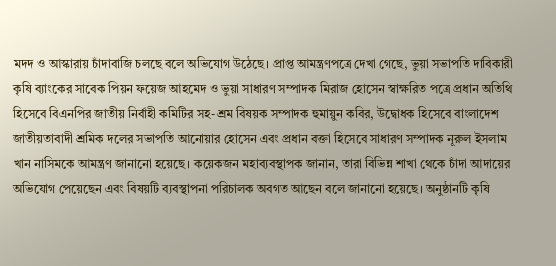মদদ ও আস্কারায় চাঁদাবাজি চলছে বলে অভিযোগ উঠেছে। প্রাপ্ত আমন্ত্রণপত্রে দেখা গেছে, ভুয়া সভাপতি দাবিকারী কৃষি ব্যাংকের সাবেক পিয়ন ফয়েজ আহমেদ ও ভুয়া সাধারণ সম্পাদক মিরাজ হোসেন স্বাক্ষরিত পত্রে প্রধান অতিথি হিসেবে বিএনপির জাতীয় নির্বাহী কমিটির সহ-শ্রম বিষয়ক সম্পাদক হুমায়ুন কবির, উদ্বোধক হিসেবে বাংলাদেশ জাতীয়তাবাদী শ্রমিক দলের সভাপতি আনোয়ার হোসেন এবং প্রধান বক্তা হিসেবে সাধারণ সম্পাদক নূরুল ইসলাম খান নাসিমকে আমন্ত্রণ জানানো হয়েছে। কয়েকজন মহাব্যবস্থাপক জানান, তারা বিভিন্ন শাখা থেকে চাঁদা আদায়ের অভিযোগ পেয়েছেন এবং বিষয়টি ব্যবস্থাপনা পরিচালক অবগত আছেন বলে জানানো হয়েছে। অনুষ্ঠানটি কৃষি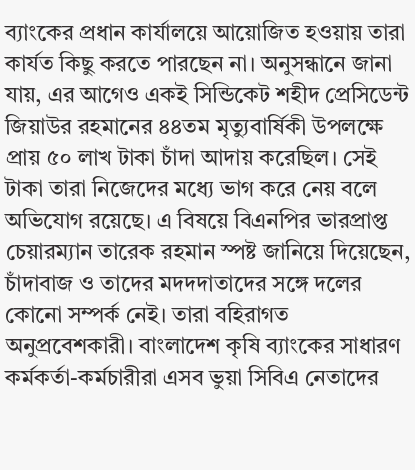ব্যাংকের প্রধান কার্যালয়ে আয়োজিত হওয়ায় তারা কার্যত কিছু করতে পারছেন না। অনুসন্ধানে জানা যায়, এর আগেও একই সিন্ডিকেট শহীদ প্রেসিডেন্ট জিয়াউর রহমানের ৪৪তম মৃত্যুবার্ষিকী উপলক্ষে প্রায় ৫০ লাখ টাকা চাঁদা আদায় করেছিল। সেই টাকা তারা নিজেদের মধ্যে ভাগ করে নেয় বলে অভিযোগ রয়েছে। এ বিষয়ে বিএনপির ভারপ্রাপ্ত চেয়ারম্যান তারেক রহমান স্পষ্ট জানিয়ে দিয়েছেন, চাঁদাবাজ ও তাদের মদদদাতাদের সঙ্গে দলের কোনো সম্পর্ক নেই। তারা বহিরাগত অনুপ্রবেশকারী। বাংলাদেশ কৃষি ব্যাংকের সাধারণ কর্মকর্তা-কর্মচারীরা এসব ভুয়া সিবিএ নেতাদের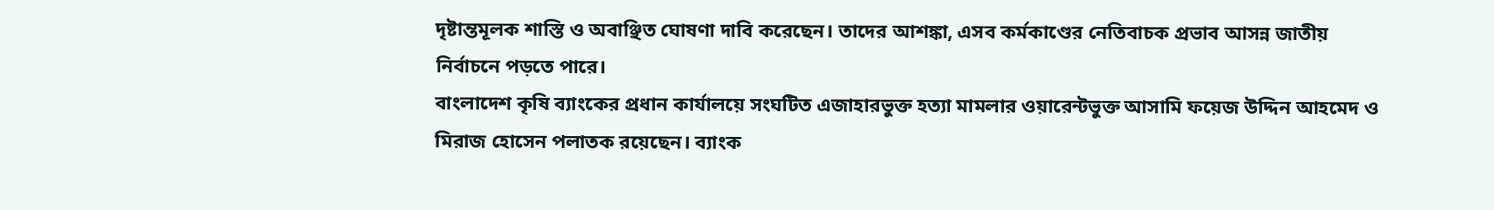দৃষ্টান্তমূলক শাস্তি ও অবাঞ্ছিত ঘোষণা দাবি করেছেন। তাদের আশঙ্কা, এসব কর্মকাণ্ডের নেতিবাচক প্রভাব আসন্ন জাতীয় নির্বাচনে পড়তে পারে।
বাংলাদেশ কৃষি ব্যাংকের প্রধান কার্যালয়ে সংঘটিত এজাহারভুক্ত হত্যা মামলার ওয়ারেন্টভুক্ত আসামি ফয়েজ উদ্দিন আহমেদ ও মিরাজ হোসেন পলাতক রয়েছেন। ব্যাংক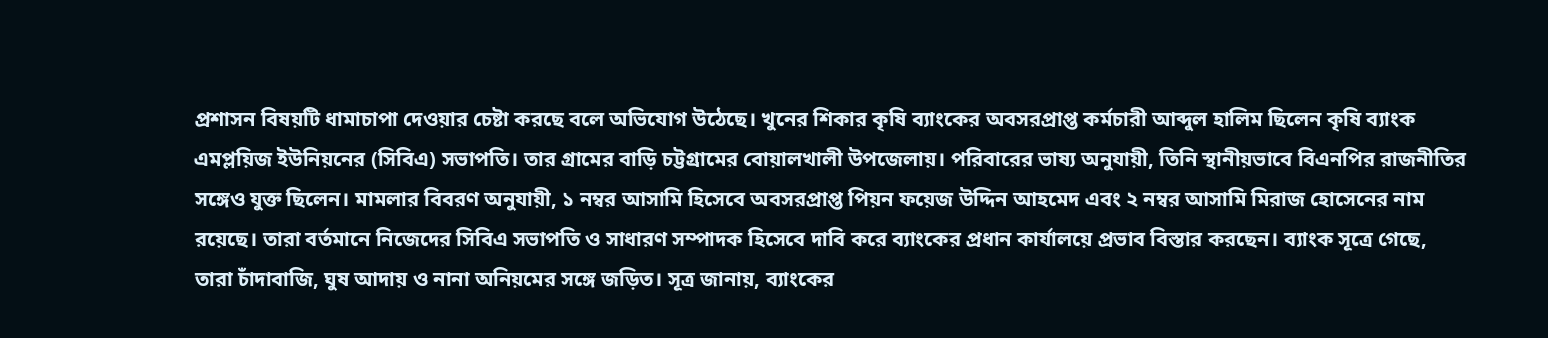প্রশাসন বিষয়টি ধামাচাপা দেওয়ার চেষ্টা করছে বলে অভিযোগ উঠেছে। খুনের শিকার কৃষি ব্যাংকের অবসরপ্রাপ্ত কর্মচারী আব্দুল হালিম ছিলেন কৃষি ব্যাংক এমপ্লয়িজ ইউনিয়নের (সিবিএ) সভাপতি। তার গ্রামের বাড়ি চট্টগ্রামের বোয়ালখালী উপজেলায়। পরিবারের ভাষ্য অনুযায়ী, তিনি স্থানীয়ভাবে বিএনপির রাজনীতির সঙ্গেও যুক্ত ছিলেন। মামলার বিবরণ অনুযায়ী, ১ নম্বর আসামি হিসেবে অবসরপ্রাপ্ত পিয়ন ফয়েজ উদ্দিন আহমেদ এবং ২ নম্বর আসামি মিরাজ হোসেনের নাম রয়েছে। তারা বর্তমানে নিজেদের সিবিএ সভাপতি ও সাধারণ সম্পাদক হিসেবে দাবি করে ব্যাংকের প্রধান কার্যালয়ে প্রভাব বিস্তার করছেন। ব্যাংক সূত্রে গেছে, তারা চাঁদাবাজি, ঘুষ আদায় ও নানা অনিয়মের সঙ্গে জড়িত। সূত্র জানায়, ব্যাংকের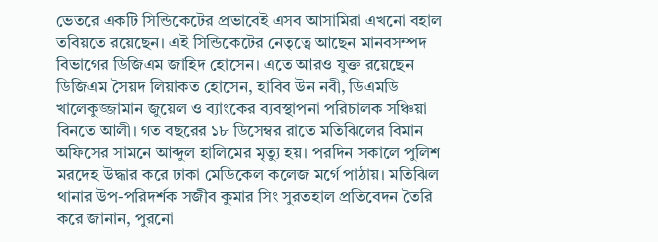ভেতরে একটি সিন্ডিকেটের প্রভাবেই এসব আসামিরা এখনো বহাল তবিয়তে রয়েছেন। এই সিন্ডিকেটের নেতৃত্বে আছেন মানবসম্পদ বিভাগের ডিজিএম জাহিদ হোসেন। এতে আরও যুক্ত রয়েছেন ডিজিএম সৈয়দ লিয়াকত হোসেন, হাবিব উন নবী, ডিএমডি খালেকুজ্জামান জুয়েল ও ব্যাংকের ব্যবস্থাপনা পরিচালক সঞ্চিয়া বিনতে আলী। গত বছরের ১৮ ডিসেম্বর রাতে মতিঝিলের বিমান অফিসের সামনে আব্দুল হালিমের মৃত্যু হয়। পরদিন সকালে পুলিশ মরদেহ উদ্ধার করে ঢাকা মেডিকেল কলেজ মর্গে পাঠায়। মতিঝিল থানার উপ-পরিদর্শক সজীব কুমার সিং সুরতহাল প্রতিবেদন তৈরি করে জানান, পুরনো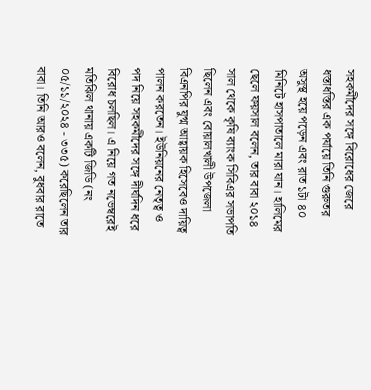সহকর্মীদের সঙ্গে বিরোধের জেরে ধস্তাধস্তির এক পর্যায়ে তিনি গুরুতর অসুস্থ হয়ে পড়েন এবং রাত ১টা ৪০ মিনিটে হাসপাতালে মারা যান। হালিমের ছেলে ফয়সাল বলেন, তার বাবা ২০১৪ সাল থেকে কৃষি ব্যাংক সিবিএর সভাপতি ছিলেন এবং বোয়ালখালী উপজেলা বিএনপির যুগ্ম আহ্বায়ক হিসেবেও দায়িত্ব পালন করতেন। ইউনিয়নের নেতৃত্ব ও পদ নিয়ে সহকর্মীদের সঙ্গে দীর্ঘদিন ধরে বিরোধ চলছিল। এ নিয়ে গত নভেম্বরেই মতিঝিল থানায় একটি জিডি (নং ০৫/১১/২০২৪ - ৩৩৫) করেছিলেন তার বাবা। তিনি আরও বলেন, বুধবার রাতে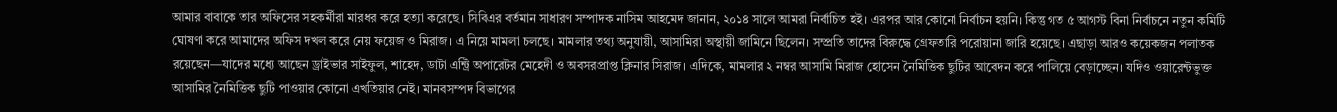আমার বাবাকে তার অফিসের সহকর্মীরা মারধর করে হত্যা করেছে। সিবিএর বর্তমান সাধারণ সম্পাদক নাসিম আহমেদ জানান, ২০১৪ সালে আমরা নির্বাচিত হই। এরপর আর কোনো নির্বাচন হয়নি। কিন্তু গত ৫ আগস্ট বিনা নির্বাচনে নতুন কমিটি ঘোষণা করে আমাদের অফিস দখল করে নেয় ফয়েজ ও মিরাজ। এ নিয়ে মামলা চলছে। মামলার তথ্য অনুযায়ী, আসামিরা অস্থায়ী জামিনে ছিলেন। সম্প্রতি তাদের বিরুদ্ধে গ্রেফতারি পরোয়ানা জারি হয়েছে। এছাড়া আরও কয়েকজন পলাতক রয়েছেন—যাদের মধ্যে আছেন ড্রাইভার সাইফুল, শাহেদ, ডাটা এন্ট্রি অপারেটর মেহেদী ও অবসরপ্রাপ্ত ক্লিনার সিরাজ। এদিকে, মামলার ২ নম্বর আসামি মিরাজ হোসেন নৈমিত্তিক ছুটির আবেদন করে পালিয়ে বেড়াচ্ছেন। যদিও ওয়ারেন্টভুক্ত আসামির নৈমিত্তিক ছুটি পাওয়ার কোনো এখতিয়ার নেই। মানবসম্পদ বিভাগের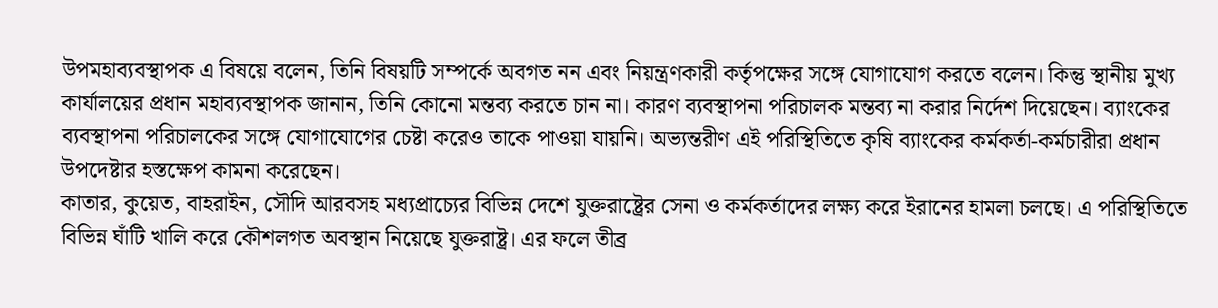উপমহাব্যবস্থাপক এ বিষয়ে বলেন, তিনি বিষয়টি সম্পর্কে অবগত নন এবং নিয়ন্ত্রণকারী কর্তৃপক্ষের সঙ্গে যোগাযোগ করতে বলেন। কিন্তু স্থানীয় মুখ্য কার্যালয়ের প্রধান মহাব্যবস্থাপক জানান, তিনি কোনো মন্তব্য করতে চান না। কারণ ব্যবস্থাপনা পরিচালক মন্তব্য না করার নির্দেশ দিয়েছেন। ব্যাংকের ব্যবস্থাপনা পরিচালকের সঙ্গে যোগাযোগের চেষ্টা করেও তাকে পাওয়া যায়নি। অভ্যন্তরীণ এই পরিস্থিতিতে কৃষি ব্যাংকের কর্মকর্তা-কর্মচারীরা প্রধান উপদেষ্টার হস্তক্ষেপ কামনা করেছেন।
কাতার, কুয়েত, বাহরাইন, সৌদি আরবসহ মধ্যপ্রাচ্যের বিভিন্ন দেশে যুক্তরাষ্ট্রের সেনা ও কর্মকর্তাদের লক্ষ্য করে ইরানের হামলা চলছে। এ পরিস্থিতিতে বিভিন্ন ঘাঁটি খালি করে কৌশলগত অবস্থান নিয়েছে যুক্তরাষ্ট্র। এর ফলে তীব্র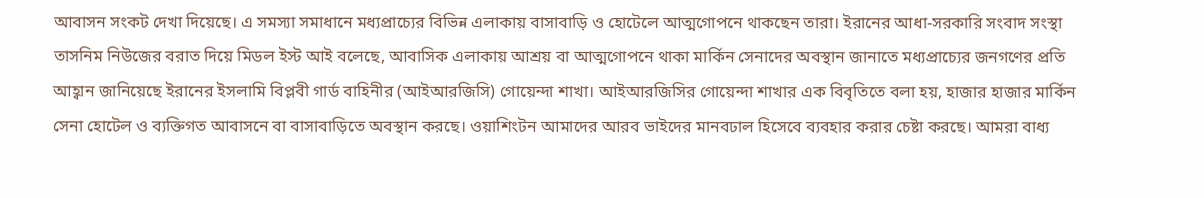আবাসন সংকট দেখা দিয়েছে। এ সমস্যা সমাধানে মধ্যপ্রাচ্যের বিভিন্ন এলাকায় বাসাবাড়ি ও হোটেলে আত্মগোপনে থাকছেন তারা। ইরানের আধা-সরকারি সংবাদ সংস্থা তাসনিম নিউজের বরাত দিয়ে মিডল ইস্ট আই বলেছে, আবাসিক এলাকায় আশ্রয় বা আত্মগোপনে থাকা মার্কিন সেনাদের অবস্থান জানাতে মধ্যপ্রাচ্যের জনগণের প্রতি আহ্বান জানিয়েছে ইরানের ইসলামি বিপ্লবী গার্ড বাহিনীর (আইআরজিসি) গোয়েন্দা শাখা। আইআরজিসির গোয়েন্দা শাখার এক বিবৃতিতে বলা হয়, হাজার হাজার মার্কিন সেনা হোটেল ও ব্যক্তিগত আবাসনে বা বাসাবাড়িতে অবস্থান করছে। ওয়াশিংটন আমাদের আরব ভাইদের মানবঢাল হিসেবে ব্যবহার করার চেষ্টা করছে। আমরা বাধ্য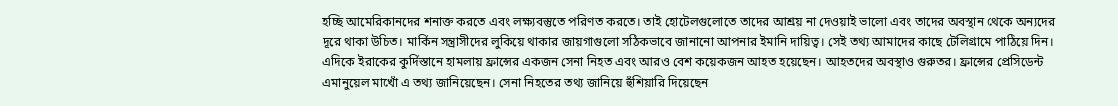হচ্ছি আমেরিকানদের শনাক্ত করতে এবং লক্ষ্যবস্তুতে পরিণত করতে। তাই হোটেলগুলোতে তাদের আশ্রয় না দেওয়াই ভালো এবং তাদের অবস্থান থেকে অন্যদের দূরে থাকা উচিত। মার্কিন সন্ত্রাসীদের লুকিয়ে থাকার জায়গাগুলো সঠিকভাবে জানানো আপনার ইমানি দায়িত্ব। সেই তথ্য আমাদের কাছে টেলিগ্রামে পাঠিয়ে দিন। এদিকে ইরাকের কুর্দিস্তানে হামলায় ফ্রান্সের একজন সেনা নিহত এবং আরও বেশ কয়েকজন আহত হয়েছেন। আহতদের অবস্থাও গুরুতর। ফ্রান্সের প্রেসিডেন্ট এমানুয়েল মাখোঁ এ তথ্য জানিয়েছেন। সেনা নিহতের তথ্য জানিয়ে হুঁশিয়ারি দিয়েছেন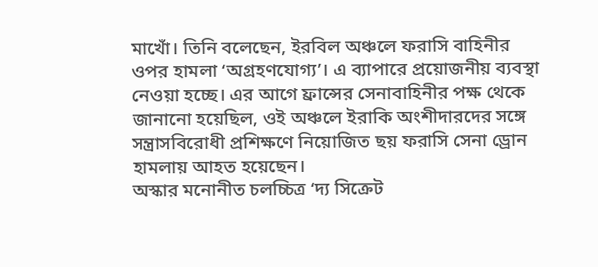মাখোঁ। তিনি বলেছেন, ইরবিল অঞ্চলে ফরাসি বাহিনীর ওপর হামলা ‘অগ্রহণযোগ্য’। এ ব্যাপারে প্রয়োজনীয় ব্যবস্থা নেওয়া হচ্ছে। এর আগে ফ্রান্সের সেনাবাহিনীর পক্ষ থেকে জানানো হয়েছিল, ওই অঞ্চলে ইরাকি অংশীদারদের সঙ্গে সন্ত্রাসবিরোধী প্রশিক্ষণে নিয়োজিত ছয় ফরাসি সেনা ড্রোন হামলায় আহত হয়েছেন।
অস্কার মনোনীত চলচ্চিত্র ‘দ্য সিক্রেট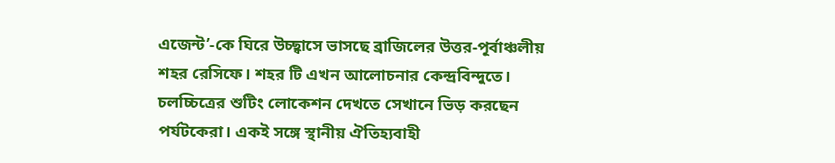এজেন্ট’-কে ঘিরে উচ্ছ্বাসে ভাসছে ব্রাজিলের উত্তর-পূর্বাঞ্চলীয় শহর রেসিফে। শহর টি এখন আলোচনার কেন্দ্রবিন্দুতে। চলচ্চিত্রের শুটিং লোকেশন দেখতে সেখানে ভিড় করছেন পর্যটকেরা। একই সঙ্গে স্থানীয় ঐতিহ্যবাহী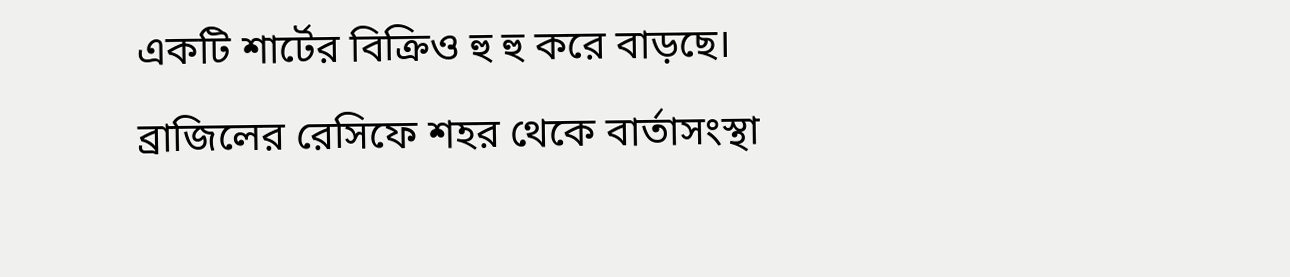একটি শার্টের বিক্রিও হু হু করে বাড়ছে। ব্রাজিলের রেসিফে শহর থেকে বার্তাসংস্থা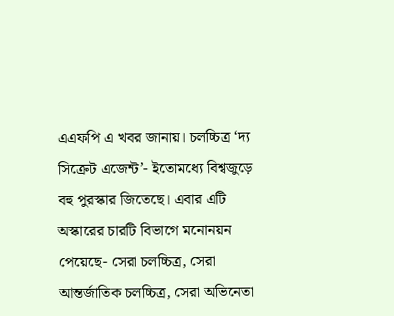এএফপি এ খবর জানায়। চলচ্চিত্র ‘দ্য সিক্রেট এজেন্ট’- ইতোমধ্যে বিশ্বজুড়ে বহু পুরস্কার জিতেছে। এবার এটি অস্কারের চারটি বিভাগে মনোনয়ন পেয়েছে- সেরা চলচ্চিত্র, সেরা আন্তর্জাতিক চলচ্চিত্র, সেরা অভিনেতা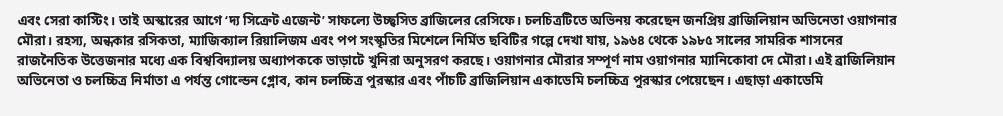এবং সেরা কাস্টিং। তাই অস্কারের আগে ‘দ্য সিক্রেট এজেন্ট’ সাফল্যে উচ্ছ্বসিত ব্রাজিলের রেসিফে। চলচিত্রটিতে অভিনয় করেছেন জনপ্রিয় ব্রাজিলিয়ান অভিনেতা ওয়াগনার মৌরা। রহস্য, অন্ধকার রসিকতা, ম্যাজিক্যাল রিয়ালিজম এবং পপ সংস্কৃতির মিশেলে নির্মিত ছবিটির গল্পে দেখা যায়, ১৯৬৪ থেকে ১৯৮৫ সালের সামরিক শাসনের রাজনৈতিক উত্তেজনার মধ্যে এক বিশ্ববিদ্যালয় অধ্যাপককে ভাড়াটে খুনিরা অনুসরণ করছে। ওয়াগনার মৌরার সম্পূর্ণ নাম ওয়াগনার ম্যানিকোবা দে মৌরা। এই ব্রাজিলিয়ান অভিনেতা ও চলচ্চিত্র নির্মাতা এ পর্যন্ত গোল্ডেন গ্লোব, কান চলচ্চিত্র পুরস্কার এবং পাঁচটি ব্রাজিলিয়ান একাডেমি চলচ্চিত্র পুরস্কার পেয়েছেন। এছাড়া একাডেমি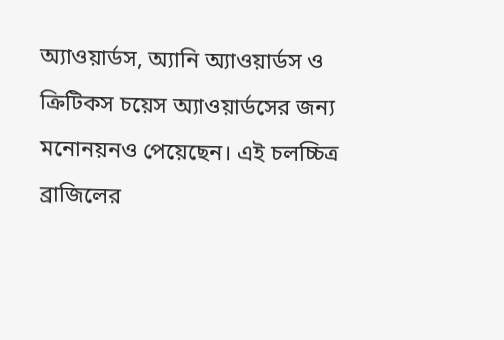অ্যাওয়ার্ডস, অ্যানি অ্যাওয়ার্ডস ও ক্রিটিকস চয়েস অ্যাওয়ার্ডসের জন্য মনোনয়নও পেয়েছেন। এই চলচ্চিত্র ব্রাজিলের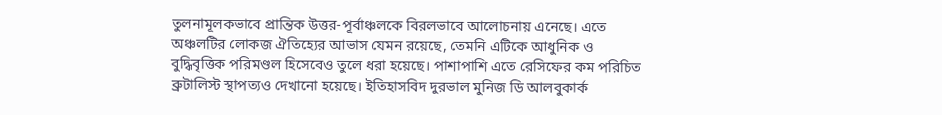তুলনামূলকভাবে প্রান্তিক উত্তর-পূর্বাঞ্চলকে বিরলভাবে আলোচনায় এনেছে। এতে অঞ্চলটির লোকজ ঐতিহ্যের আভাস যেমন রয়েছে, তেমনি এটিকে আধুনিক ও বুদ্ধিবৃত্তিক পরিমণ্ডল হিসেবেও তুলে ধরা হয়েছে। পাশাপাশি এতে রেসিফের কম পরিচিত ব্রুটালিস্ট স্থাপত্যও দেখানো হয়েছে। ইতিহাসবিদ দুরভাল মুনিজ ডি আলবুকার্ক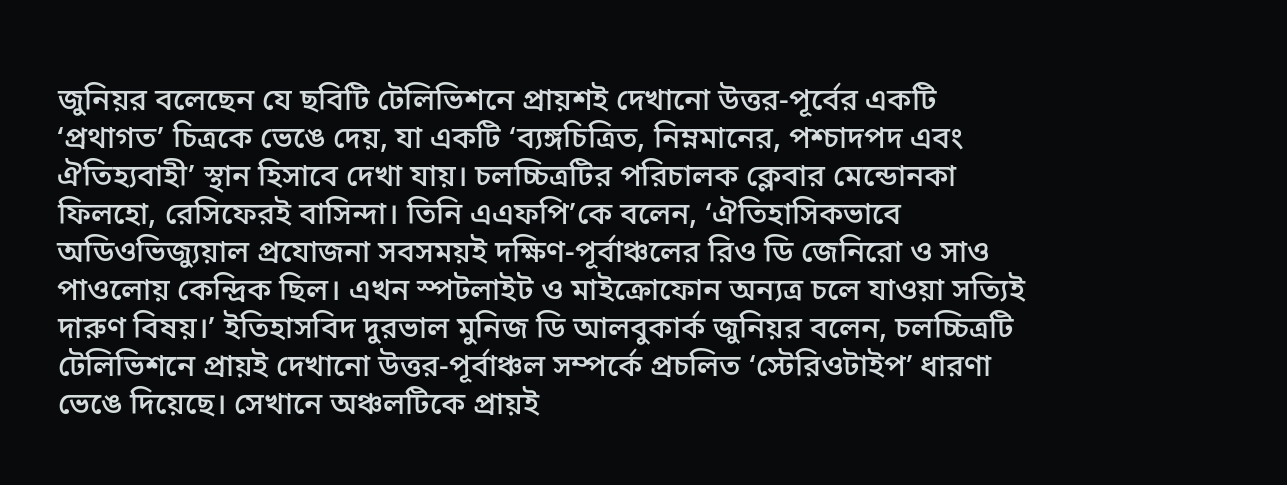জুনিয়র বলেছেন যে ছবিটি টেলিভিশনে প্রায়শই দেখানো উত্তর-পূর্বের একটি ‘প্রথাগত’ চিত্রকে ভেঙে দেয়, যা একটি ‘ব্যঙ্গচিত্রিত, নিম্নমানের, পশ্চাদপদ এবং ঐতিহ্যবাহী’ স্থান হিসাবে দেখা যায়। চলচ্চিত্রটির পরিচালক ক্লেবার মেন্ডোনকা ফিলহো, রেসিফেরই বাসিন্দা। তিনি এএফপি’কে বলেন, ‘ঐতিহাসিকভাবে অডিওভিজ্যুয়াল প্রযোজনা সবসময়ই দক্ষিণ-পূর্বাঞ্চলের রিও ডি জেনিরো ও সাও পাওলোয় কেন্দ্রিক ছিল। এখন স্পটলাইট ও মাইক্রোফোন অন্যত্র চলে যাওয়া সত্যিই দারুণ বিষয়।’ ইতিহাসবিদ দুরভাল মুনিজ ডি আলবুকার্ক জুনিয়র বলেন, চলচ্চিত্রটি টেলিভিশনে প্রায়ই দেখানো উত্তর-পূর্বাঞ্চল সম্পর্কে প্রচলিত ‘স্টেরিওটাইপ’ ধারণা ভেঙে দিয়েছে। সেখানে অঞ্চলটিকে প্রায়ই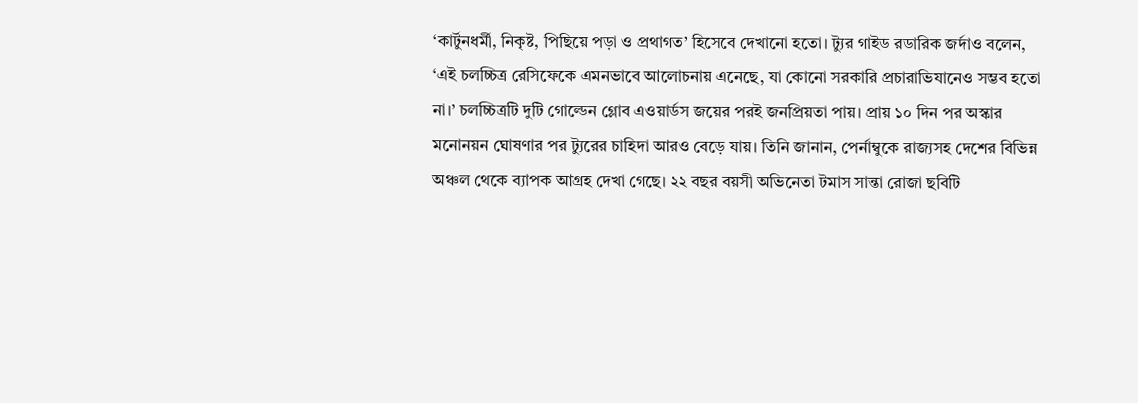‘কার্টুনধর্মী, নিকৃষ্ট, পিছিয়ে পড়া ও প্রথাগত’ হিসেবে দেখানো হতো। ট্যুর গাইড রডারিক জর্দাও বলেন, ‘এই চলচ্চিত্র রেসিফেকে এমনভাবে আলোচনায় এনেছে, যা কোনো সরকারি প্রচারাভিযানেও সম্ভব হতো না।’ চলচ্চিত্রটি দুটি গোল্ডেন গ্লোব এওয়ার্ডস জয়ের পরই জনপ্রিয়তা পায়। প্রায় ১০ দিন পর অস্কার মনোনয়ন ঘোষণার পর ট্যুরের চাহিদা আরও বেড়ে যায়। তিনি জানান, পের্নাম্বুকে রাজ্যসহ দেশের বিভিন্ন অঞ্চল থেকে ব্যাপক আগ্রহ দেখা গেছে। ২২ বছর বয়সী অভিনেতা টমাস সান্তা রোজা ছবিটি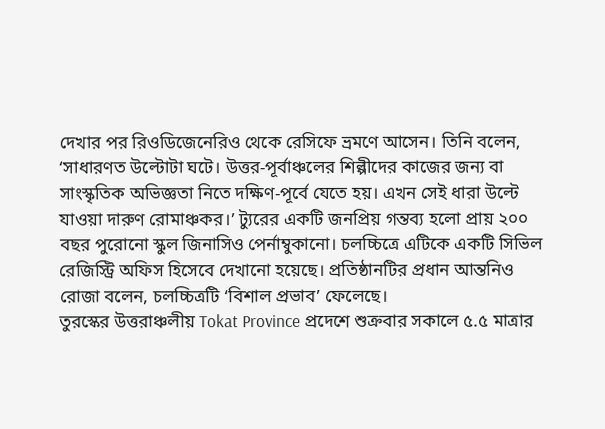দেখার পর রিওডিজেনেরিও থেকে রেসিফে ভ্রমণে আসেন। তিনি বলেন, ‘সাধারণত উল্টোটা ঘটে। উত্তর-পূর্বাঞ্চলের শিল্পীদের কাজের জন্য বা সাংস্কৃতিক অভিজ্ঞতা নিতে দক্ষিণ-পূর্বে যেতে হয়। এখন সেই ধারা উল্টে যাওয়া দারুণ রোমাঞ্চকর।’ ট্যুরের একটি জনপ্রিয় গন্তব্য হলো প্রায় ২০০ বছর পুরোনো স্কুল জিনাসিও পের্নাম্বুকানো। চলচ্চিত্রে এটিকে একটি সিভিল রেজিস্ট্রি অফিস হিসেবে দেখানো হয়েছে। প্রতিষ্ঠানটির প্রধান আন্তনিও রোজা বলেন, চলচ্চিত্রটি ‘বিশাল প্রভাব’ ফেলেছে।
তুরস্কের উত্তরাঞ্চলীয় Tokat Province প্রদেশে শুক্রবার সকালে ৫.৫ মাত্রার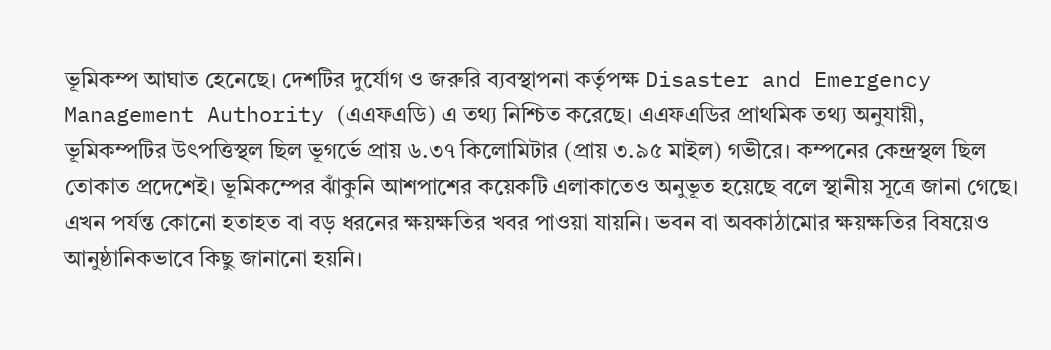ভূমিকম্প আঘাত হেনেছে। দেশটির দুর্যোগ ও জরুরি ব্যবস্থাপনা কর্তৃপক্ষ Disaster and Emergency Management Authority (এএফএডি) এ তথ্য নিশ্চিত করেছে। এএফএডির প্রাথমিক তথ্য অনুযায়ী, ভূমিকম্পটির উৎপত্তিস্থল ছিল ভূগর্ভে প্রায় ৬.৩৭ কিলোমিটার (প্রায় ৩.৯৫ মাইল) গভীরে। কম্পনের কেন্দ্রস্থল ছিল তোকাত প্রদেশেই। ভূমিকম্পের ঝাঁকুনি আশপাশের কয়েকটি এলাকাতেও অনুভূত হয়েছে বলে স্থানীয় সূত্রে জানা গেছে। এখন পর্যন্ত কোনো হতাহত বা বড় ধরনের ক্ষয়ক্ষতির খবর পাওয়া যায়নি। ভবন বা অবকাঠামোর ক্ষয়ক্ষতির বিষয়েও আনুষ্ঠানিকভাবে কিছু জানানো হয়নি।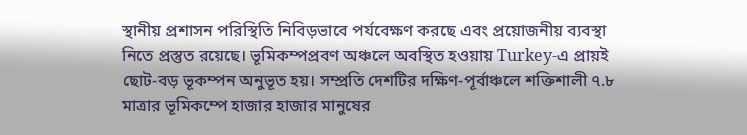স্থানীয় প্রশাসন পরিস্থিতি নিবিড়ভাবে পর্যবেক্ষণ করছে এবং প্রয়োজনীয় ব্যবস্থা নিতে প্রস্তুত রয়েছে। ভূমিকম্পপ্রবণ অঞ্চলে অবস্থিত হওয়ায় Turkey-এ প্রায়ই ছোট-বড় ভূকম্পন অনুভূত হয়। সম্প্রতি দেশটির দক্ষিণ-পূর্বাঞ্চলে শক্তিশালী ৭.৮ মাত্রার ভূমিকম্পে হাজার হাজার মানুষের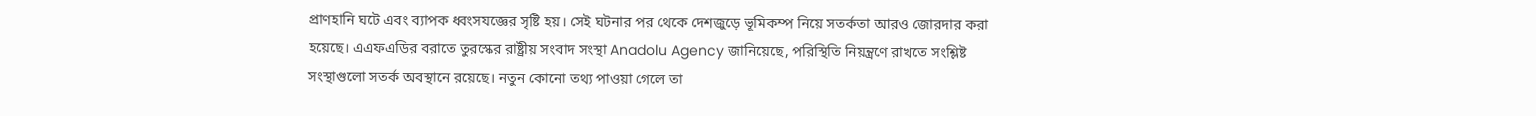প্রাণহানি ঘটে এবং ব্যাপক ধ্বংসযজ্ঞের সৃষ্টি হয়। সেই ঘটনার পর থেকে দেশজুড়ে ভূমিকম্প নিয়ে সতর্কতা আরও জোরদার করা হয়েছে। এএফএডির বরাতে তুরস্কের রাষ্ট্রীয় সংবাদ সংস্থা Anadolu Agency জানিয়েছে, পরিস্থিতি নিয়ন্ত্রণে রাখতে সংশ্লিষ্ট সংস্থাগুলো সতর্ক অবস্থানে রয়েছে। নতুন কোনো তথ্য পাওয়া গেলে তা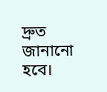দ্রুত জানানো হবে।